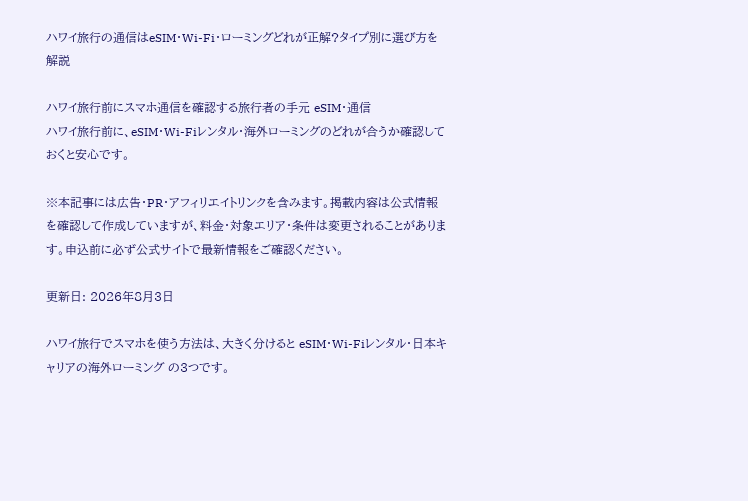ハワイ旅行の通信はeSIM・Wi-Fi・ローミングどれが正解?タイプ別に選び方を解説

ハワイ旅行前にスマホ通信を確認する旅行者の手元 eSIM・通信
ハワイ旅行前に、eSIM・Wi-Fiレンタル・海外ローミングのどれが合うか確認しておくと安心です。

※本記事には広告・PR・アフィリエイトリンクを含みます。掲載内容は公式情報を確認して作成していますが、料金・対象エリア・条件は変更されることがあります。申込前に必ず公式サイトで最新情報をご確認ください。

更新日: 2026年8月3日

ハワイ旅行でスマホを使う方法は、大きく分けると eSIM・Wi-Fiレンタル・日本キャリアの海外ローミング の3つです。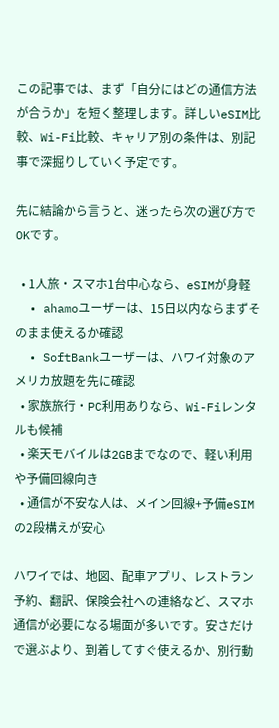この記事では、まず「自分にはどの通信方法が合うか」を短く整理します。詳しいeSIM比較、Wi-Fi比較、キャリア別の条件は、別記事で深掘りしていく予定です。

先に結論から言うと、迷ったら次の選び方でOKです。

  • 1人旅・スマホ1台中心なら、eSIMが身軽
  • ahamoユーザーは、15日以内ならまずそのまま使えるか確認
  • SoftBankユーザーは、ハワイ対象のアメリカ放題を先に確認
  • 家族旅行・PC利用ありなら、Wi-Fiレンタルも候補
  • 楽天モバイルは2GBまでなので、軽い利用や予備回線向き
  • 通信が不安な人は、メイン回線+予備eSIMの2段構えが安心

ハワイでは、地図、配車アプリ、レストラン予約、翻訳、保険会社への連絡など、スマホ通信が必要になる場面が多いです。安さだけで選ぶより、到着してすぐ使えるか、別行動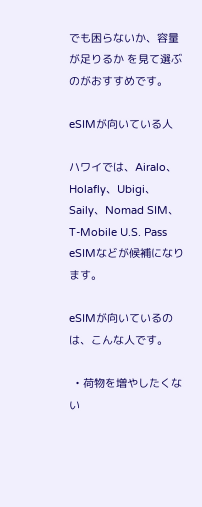でも困らないか、容量が足りるか を見て選ぶのがおすすめです。

eSIMが向いている人

ハワイでは、Airalo、Holafly、Ubigi、Saily、Nomad SIM、T-Mobile U.S. Pass eSIMなどが候補になります。

eSIMが向いているのは、こんな人です。

  • 荷物を増やしたくない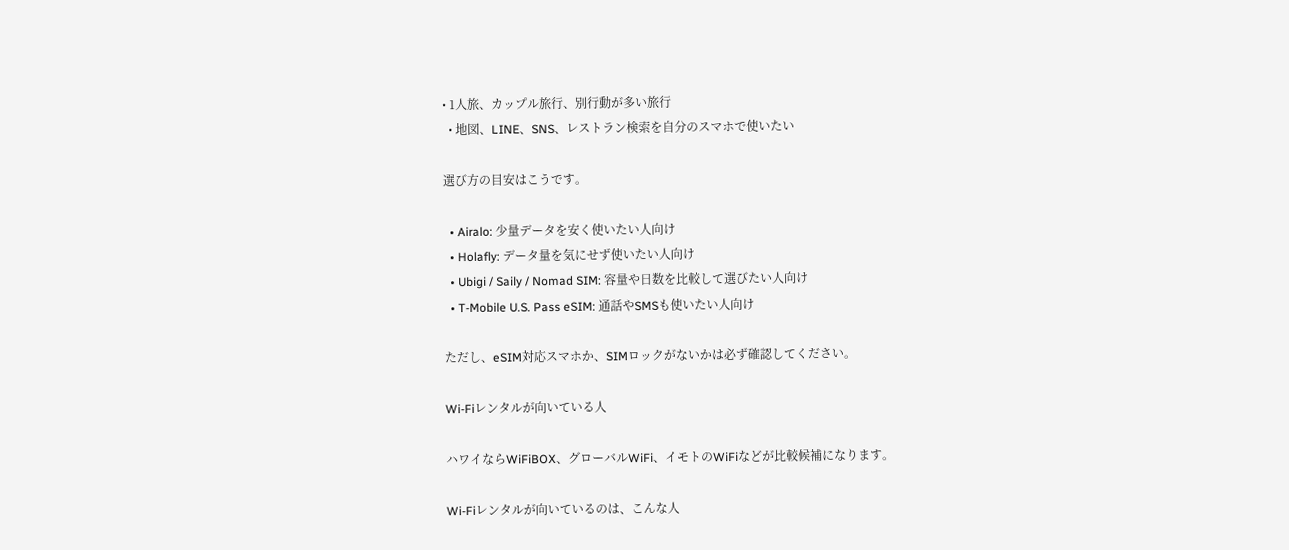• 1人旅、カップル旅行、別行動が多い旅行
  • 地図、LINE、SNS、レストラン検索を自分のスマホで使いたい

選び方の目安はこうです。

  • Airalo: 少量データを安く使いたい人向け
  • Holafly: データ量を気にせず使いたい人向け
  • Ubigi / Saily / Nomad SIM: 容量や日数を比較して選びたい人向け
  • T-Mobile U.S. Pass eSIM: 通話やSMSも使いたい人向け

ただし、eSIM対応スマホか、SIMロックがないかは必ず確認してください。

Wi-Fiレンタルが向いている人

ハワイならWiFiBOX、グローバルWiFi、イモトのWiFiなどが比較候補になります。

Wi-Fiレンタルが向いているのは、こんな人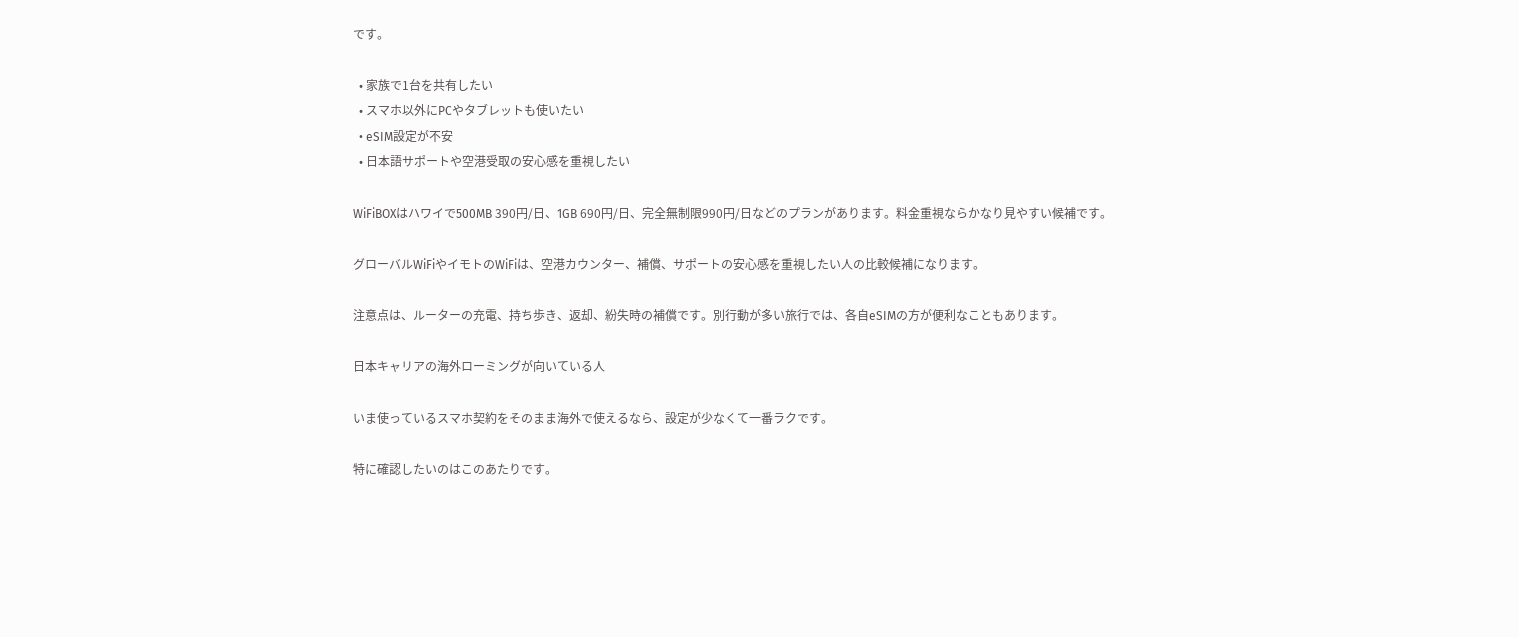です。

  • 家族で1台を共有したい
  • スマホ以外にPCやタブレットも使いたい
  • eSIM設定が不安
  • 日本語サポートや空港受取の安心感を重視したい

WiFiBOXはハワイで500MB 390円/日、1GB 690円/日、完全無制限990円/日などのプランがあります。料金重視ならかなり見やすい候補です。

グローバルWiFiやイモトのWiFiは、空港カウンター、補償、サポートの安心感を重視したい人の比較候補になります。

注意点は、ルーターの充電、持ち歩き、返却、紛失時の補償です。別行動が多い旅行では、各自eSIMの方が便利なこともあります。

日本キャリアの海外ローミングが向いている人

いま使っているスマホ契約をそのまま海外で使えるなら、設定が少なくて一番ラクです。

特に確認したいのはこのあたりです。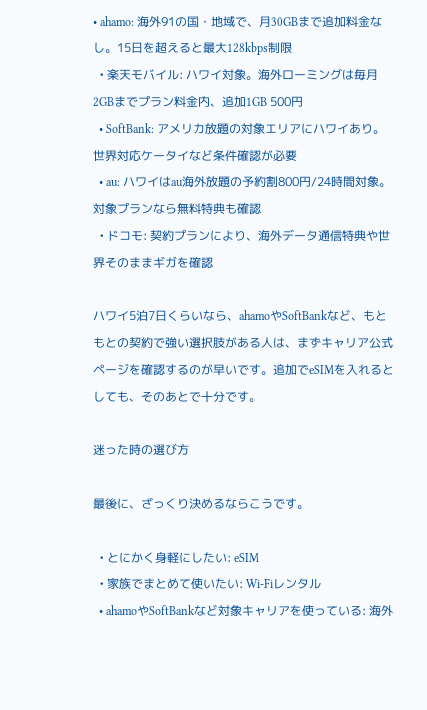• ahamo: 海外91の国・地域で、月30GBまで追加料金なし。15日を超えると最大128kbps制限
  • 楽天モバイル: ハワイ対象。海外ローミングは毎月2GBまでプラン料金内、追加1GB 500円
  • SoftBank: アメリカ放題の対象エリアにハワイあり。世界対応ケータイなど条件確認が必要
  • au: ハワイはau海外放題の予約割800円/24時間対象。対象プランなら無料特典も確認
  • ドコモ: 契約プランにより、海外データ通信特典や世界そのままギガを確認

ハワイ5泊7日くらいなら、ahamoやSoftBankなど、もともとの契約で強い選択肢がある人は、まずキャリア公式ページを確認するのが早いです。追加でeSIMを入れるとしても、そのあとで十分です。

迷った時の選び方

最後に、ざっくり決めるならこうです。

  • とにかく身軽にしたい: eSIM
  • 家族でまとめて使いたい: Wi-Fiレンタル
  • ahamoやSoftBankなど対象キャリアを使っている: 海外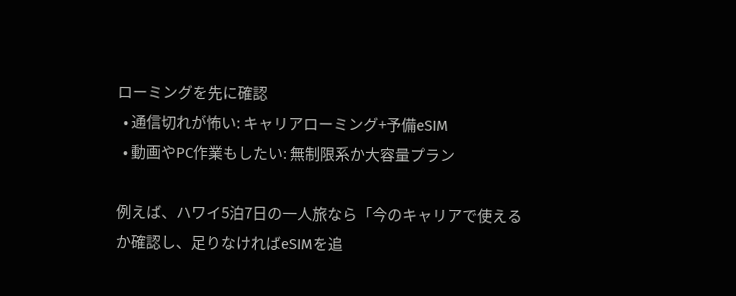ローミングを先に確認
  • 通信切れが怖い: キャリアローミング+予備eSIM
  • 動画やPC作業もしたい: 無制限系か大容量プラン

例えば、ハワイ5泊7日の一人旅なら「今のキャリアで使えるか確認し、足りなければeSIMを追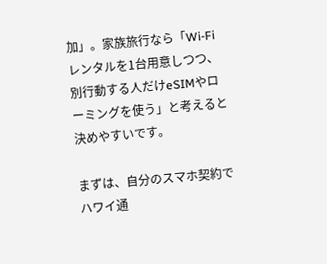加」。家族旅行なら「Wi-Fiレンタルを1台用意しつつ、別行動する人だけeSIMやローミングを使う」と考えると決めやすいです。

まずは、自分のスマホ契約でハワイ通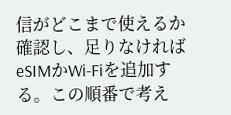信がどこまで使えるか確認し、足りなければeSIMかWi-Fiを追加する。この順番で考え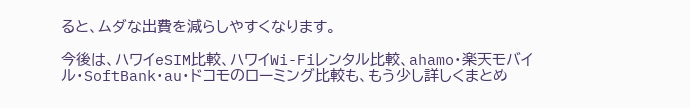ると、ムダな出費を減らしやすくなります。

今後は、ハワイeSIM比較、ハワイWi-Fiレンタル比較、ahamo・楽天モバイル・SoftBank・au・ドコモのローミング比較も、もう少し詳しくまとめ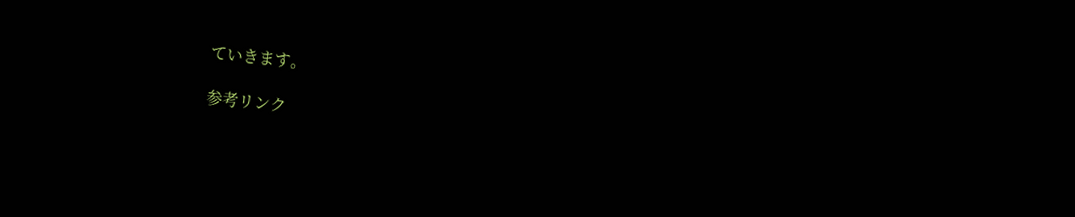ていきます。

参考リンク